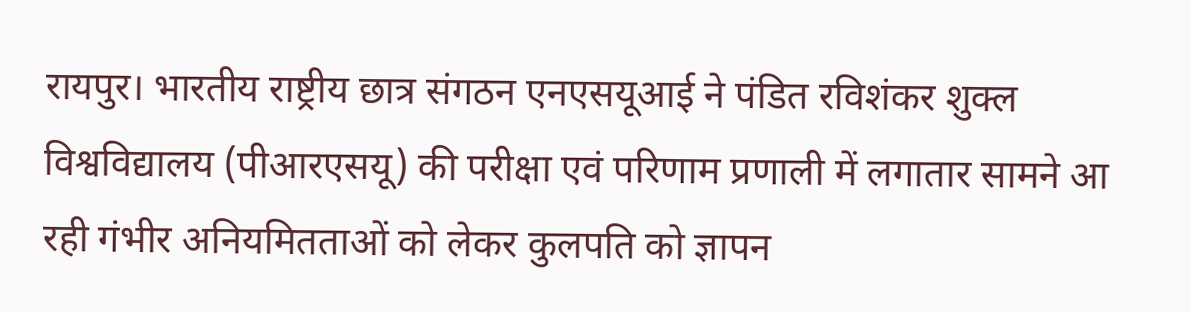रायपुर। भारतीय राष्ट्रीय छात्र संगठन एनएसयूआई ने पंडित रविशंकर शुक्ल विश्वविद्यालय (पीआरएसयू) की परीक्षा एवं परिणाम प्रणाली में लगातार सामने आ रही गंभीर अनियमितताओं को लेकर कुलपति को ज्ञापन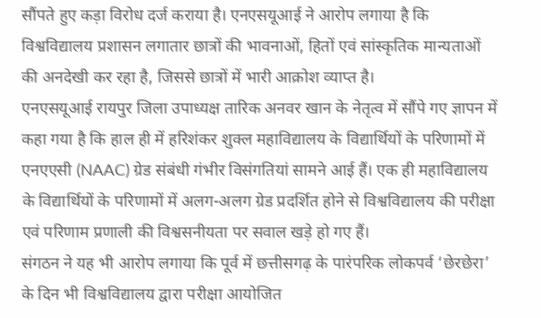सौंपते हुए कड़ा विरोध दर्ज कराया है। एनएसयूआई ने आरोप लगाया है कि विश्वविद्यालय प्रशासन लगातार छात्रों की भावनाओं, हितों एवं सांस्कृतिक मान्यताओं की अनदेखी कर रहा है, जिससे छात्रों में भारी आक्रोश व्याप्त है।
एनएसयूआई रायपुर जिला उपाध्यक्ष तारिक अनवर खान के नेतृत्व में सौंपे गए ज्ञापन में कहा गया है कि हाल ही में हरिशंकर शुक्ल महाविद्यालय के विद्यार्थियों के परिणामों में एनएएसी (NAAC) ग्रेड संबंधी गंभीर विसंगतियां सामने आई हैं। एक ही महाविद्यालय के विद्यार्थियों के परिणामों में अलग-अलग ग्रेड प्रदर्शित होने से विश्वविद्यालय की परीक्षा एवं परिणाम प्रणाली की विश्वसनीयता पर सवाल खड़े हो गए हैं।
संगठन ने यह भी आरोप लगाया कि पूर्व में छत्तीसगढ़ के पारंपरिक लोकपर्व ‘छेरछेरा’ के दिन भी विश्वविद्यालय द्वारा परीक्षा आयोजित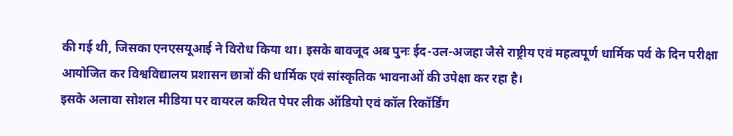की गई थी, जिसका एनएसयूआई ने विरोध किया था। इसके बावजूद अब पुनः ईद-उल-अजहा जैसे राष्ट्रीय एवं महत्वपूर्ण धार्मिक पर्व के दिन परीक्षा आयोजित कर विश्वविद्यालय प्रशासन छात्रों की धार्मिक एवं सांस्कृतिक भावनाओं की उपेक्षा कर रहा है।
इसके अलावा सोशल मीडिया पर वायरल कथित पेपर लीक ऑडियो एवं कॉल रिकॉर्डिंग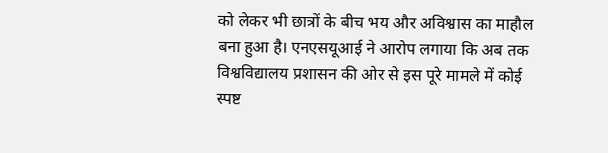को लेकर भी छात्रों के बीच भय और अविश्वास का माहौल बना हुआ है। एनएसयूआई ने आरोप लगाया कि अब तक विश्वविद्यालय प्रशासन की ओर से इस पूरे मामले में कोई स्पष्ट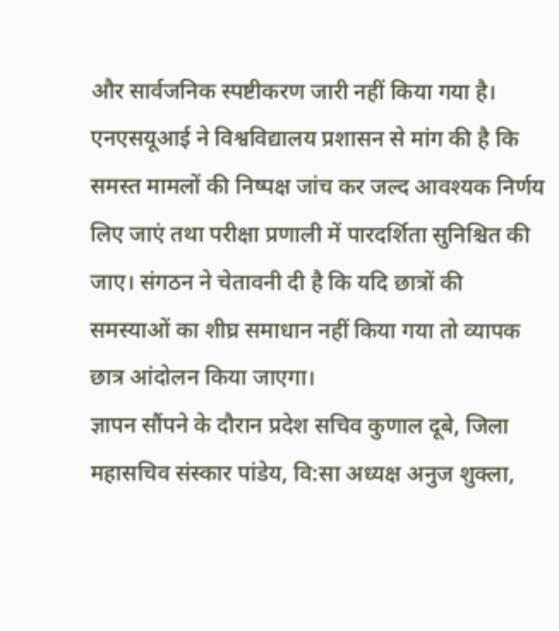और सार्वजनिक स्पष्टीकरण जारी नहीं किया गया है।
एनएसयूआई ने विश्वविद्यालय प्रशासन से मांग की है कि समस्त मामलों की निष्पक्ष जांच कर जल्द आवश्यक निर्णय लिए जाएं तथा परीक्षा प्रणाली में पारदर्शिता सुनिश्चित की जाए। संगठन ने चेतावनी दी है कि यदि छात्रों की समस्याओं का शीघ्र समाधान नहीं किया गया तो व्यापक छात्र आंदोलन किया जाएगा।
ज्ञापन सौंपने के दौरान प्रदेश सचिव कुणाल दूबे, जिला महासचिव संस्कार पांडेय, वि:सा अध्यक्ष अनुज शुक्ला,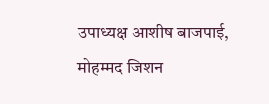उपाध्यक्ष आशीष बाजपाई, मोहम्मद जिशन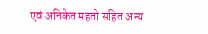एवं अनिकेत महतो सहित अन्य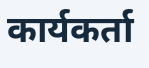कार्यकर्ता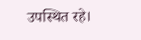उपस्थित रहे।